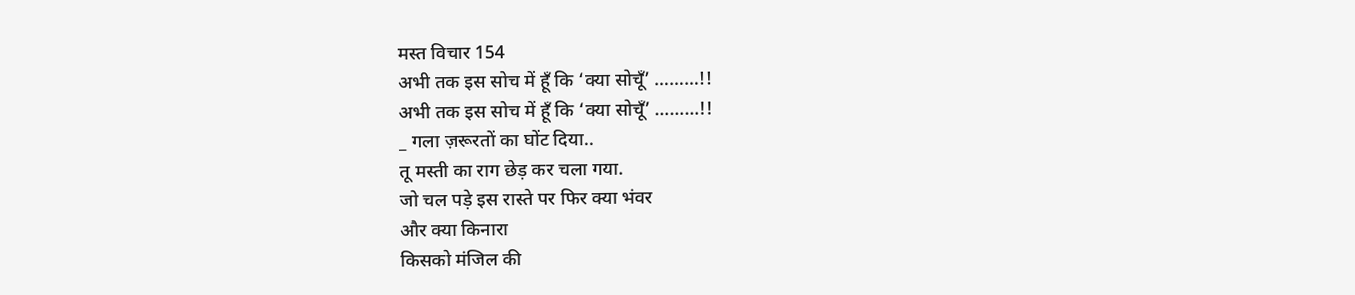मस्त विचार 154
अभी तक इस सोच में हूँ कि ‘क्या सोचूँ’ ………!!
अभी तक इस सोच में हूँ कि ‘क्या सोचूँ’ ………!!
_ गला ज़रूरतों का घोंट दिया..
तू मस्ती का राग छेड़ कर चला गया.
जो चल पड़े इस रास्ते पर फिर क्या भंवर
और क्या किनारा
किसको मंजिल की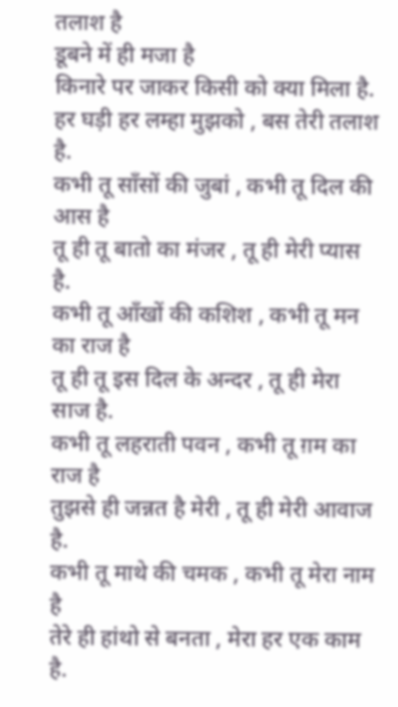तलाश है
डूबने में ही मजा है
किनारे पर जाकर किसी को क्या मिला है.
हर घड़ी हर लम्हा मुझको , बस तेरी तलाश है.
कभी तू साँसों की जुबां , कभी तू दिल की आस है
तू ही तू बातो का मंजर , तू ही मेरी प्यास है.
कभी तू आँखों की कशिश , कभी तू मन का राज है
तू ही तू इस दिल के अन्दर , तू ही मेरा साज है.
कभी तू लहराती पवन , कभी तू ग़म का राज है
तुझसे ही जन्नत है मेरी , तू ही मेरी आवाज है.
कभी तू माथे की चमक , कभी तू मेरा नाम है
तेरे ही हांथो से बनता , मेरा हर एक काम है.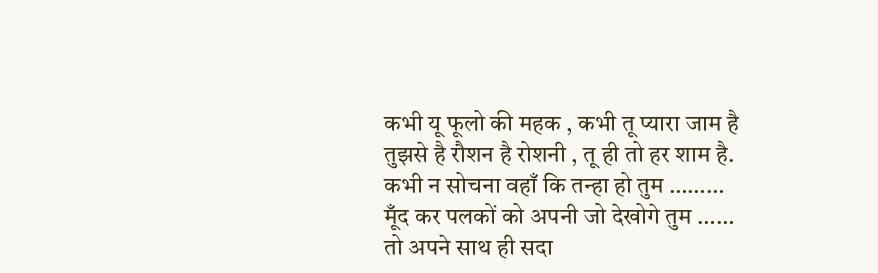कभी यू फूलो की महक , कभी तू प्यारा जाम है
तुझसे है रौशन है रोशनी , तू ही तो हर शाम है.
कभी न सोचना वहाँ कि तन्हा हो तुम ………
मूँद कर पलकों को अपनी जो देखोगे तुम ……
तो अपने साथ ही सदा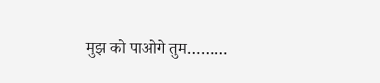मुझ को पाओगे तुम………